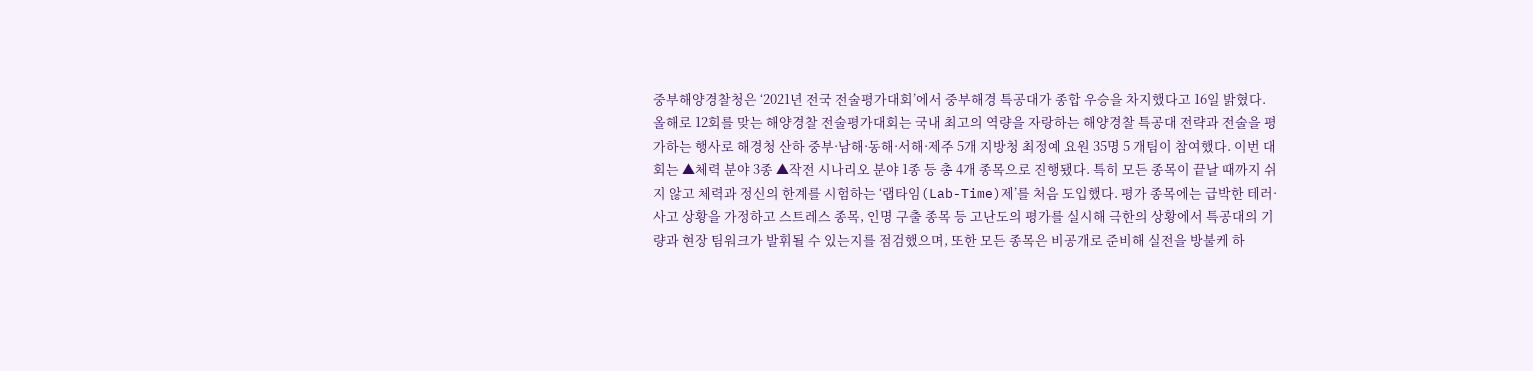중부해양경찰청은 ‘2021년 전국 전술평가대회’에서 중부해경 특공대가 종합 우승을 차지했다고 16일 밝혔다. 올해로 12회를 맞는 해양경찰 전술평가대회는 국내 최고의 역량을 자랑하는 해양경찰 특공대 전략과 전술을 평가하는 행사로 해경청 산하 중부·남해·동해·서해·제주 5개 지방청 최정예 요원 35명 5 개팀이 참여했다. 이번 대회는 ▲체력 분야 3종 ▲작전 시나리오 분야 1종 등 총 4개 종목으로 진행됐다. 특히 모든 종목이 끝날 때까지 쉬지 않고 체력과 정신의 한계를 시험하는 ‘랩타임(Lab-Time)제’를 처음 도입했다. 평가 종목에는 급박한 테러·사고 상황을 가정하고 스트레스 종목, 인명 구출 종목 등 고난도의 평가를 실시해 극한의 상황에서 특공대의 기량과 현장 팀워크가 발휘될 수 있는지를 점검했으며, 또한 모든 종목은 비공개로 준비해 실전을 방불케 하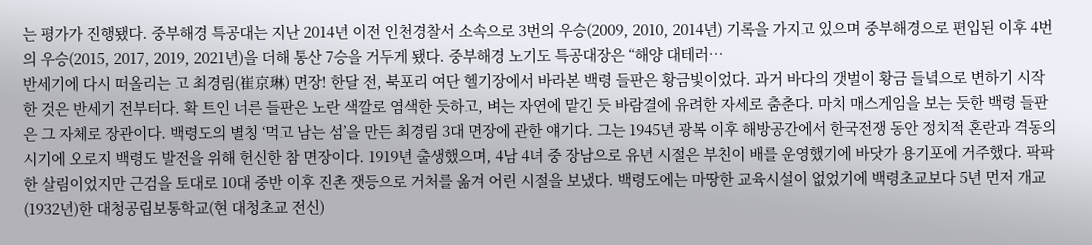는 평가가 진행됐다. 중부해경 특공대는 지난 2014년 이전 인천경찰서 소속으로 3번의 우승(2009, 2010, 2014년) 기록을 가지고 있으며 중부해경으로 편입된 이후 4번의 우승(2015, 2017, 2019, 2021년)을 더해 통산 7승을 거두게 됐다. 중부해경 노기도 특공대장은 “해양 대테러…
반세기에 다시 떠올리는 고 최경림(崔京琳) 면장! 한달 전, 북포리 여단 헬기장에서 바라본 백령 들판은 황금빛이었다. 과거 바다의 갯벌이 황금 들녘으로 변하기 시작한 것은 반세기 전부터다. 확 트인 너른 들판은 노란 색깔로 염색한 듯하고, 벼는 자연에 맡긴 듯 바람결에 유려한 자세로 춤춘다. 마치 매스게임을 보는 듯한 백령 들판은 그 자체로 장관이다. 백령도의 별칭 ‘먹고 남는 섬’을 만든 최경림 3대 면장에 관한 얘기다. 그는 1945년 광복 이후 해방공간에서 한국전쟁 동안 정치적 혼란과 격동의 시기에 오로지 백령도 발전을 위해 헌신한 참 면장이다. 1919년 출생했으며, 4남 4녀 중 장남으로 유년 시절은 부친이 배를 운영했기에 바닷가 용기포에 거주했다. 팍팍한 살림이었지만 근검을 토대로 10대 중반 이후 진촌 잿등으로 거처를 옮겨 어린 시절을 보냈다. 백령도에는 마땅한 교육시설이 없었기에 백령초교보다 5년 먼저 개교(1932년)한 대청공립보통학교(현 대청초교 전신)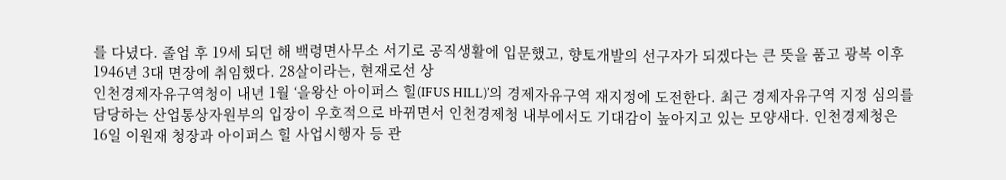를 다녔다. 졸업 후 19세 되던 해 백령면사무소 서기로 공직생활에 입문했고, 향토개발의 선구자가 되겠다는 큰 뜻을 품고 광복 이후 1946년 3대 면장에 취임했다. 28살이라는, 현재로선 상
인천경제자유구역청이 내년 1월 ‘을왕산 아이퍼스 힐(IFUS HILL)’의 경제자유구역 재지정에 도전한다. 최근 경제자유구역 지정 심의를 담당하는 산업통상자원부의 입장이 우호적으로 바뀌면서 인천경제청 내부에서도 기대감이 높아지고 있는 모양새다. 인천경제청은 16일 이원재 청장과 아이퍼스 힐 사업시행자 등 관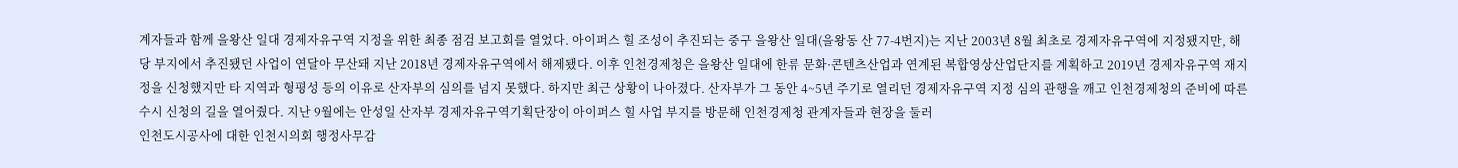계자들과 함께 을왕산 일대 경제자유구역 지정을 위한 최종 점검 보고회를 열었다. 아이퍼스 힐 조성이 추진되는 중구 을왕산 일대(을왕동 산 77-4번지)는 지난 2003년 8월 최초로 경제자유구역에 지정됐지만, 해당 부지에서 추진됐던 사업이 연달아 무산돼 지난 2018년 경제자유구역에서 해제됐다. 이후 인천경제청은 을왕산 일대에 한류 문화·콘텐츠산업과 연계된 복합영상산업단지를 계획하고 2019년 경제자유구역 재지정을 신청했지만 타 지역과 형평성 등의 이유로 산자부의 심의를 넘지 못했다. 하지만 최근 상황이 나아졌다. 산자부가 그 동안 4~5년 주기로 열리던 경제자유구역 지정 심의 관행을 깨고 인천경제청의 준비에 따른 수시 신청의 길을 열어줬다. 지난 9월에는 안성일 산자부 경제자유구역기획단장이 아이퍼스 힐 사업 부지를 방문해 인천경제청 관계자들과 현장을 둘러
인천도시공사에 대한 인천시의회 행정사무감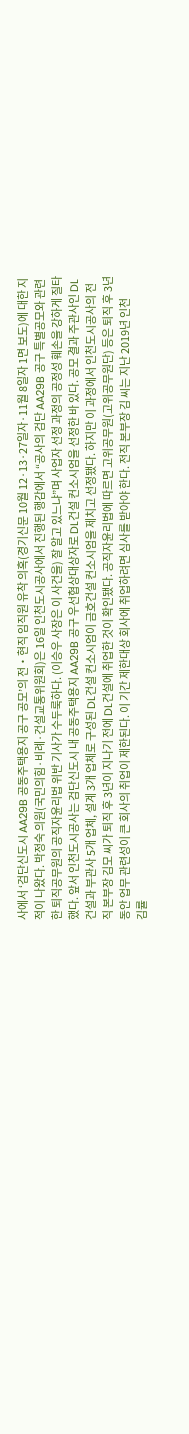사에서 ‘검단신도시 AA29B 공동주택용지 공구 공모’의 전‧현직 임직원 유착 의혹(경기신문 10월 12·13·27일자·11월 8일자 1면 보도)에 대한 지적이 나왔다. 박정숙 의원(국민의힘·비례·건설교통위원회)은 16일 인천도시공사에서 진행된 행감에서 “공사의 검단 AA29B 공구 특별공모와 관련한 퇴직공무원의 공직자윤리법 위반 기사가 수두룩하다. (이승우 사장은 이 사건을) 잘 알고 있느냐”며 사업자 선정 과정의 공정성 훼손을 강하게 질타했다. 앞서 인천도시공사는 검단신도시 내 공동주택용지 AA29B 공구 우선협상대상자로 DL건설 컨소시엄을 선정한 바 있다. 공모 결과 주관사인 DL건설과 부관사 5개 업체, 설계 3개 업체로 구성된 DL건설 컨소시엄이 금호건설 컨소시엄을 제치고 선정됐다. 하지만 이 과정에서 인천도시공사의 전직 본부장 김모 씨가 퇴직 후 3년이 지나기 전에 DL건설에 취업한 것이 확인됐다. 공직자윤리법에 따르면 고위공무원(고위공무원단) 등은 퇴직 후 3년 동안 업무 관련성이 큰 회사의 취업이 제한된다. 이 기간 제한대상 회사에 취업하려면 심사를 받아야 한다. 전직 본부장 김 씨는 지난 2019년 인천
김률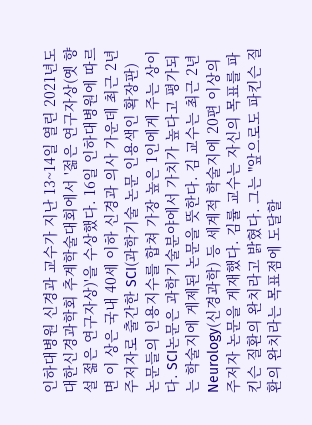인하대병원 신경과 교수가 지난 13~14일 열린 2021년도 대한신경과학회 추계학술대회에서 '젊은 연구자상(옛 향설 젊은 연구자상)'을 수상했다. 16일 인하대병원에 따르면 이 상은 국내 40세 이하 신경과 의사 가운데 최근 2년 주저자로 출간한 SCI(과학기술 논문 인용색인 확장판) 논문들의 인용지수를 합쳐 가장 높은 1인에게 주는 상이다. SCI논문은 과학기술분야에서 가치가 높다고 평가되는 학술지에 게제된 논문을 뜻한다. 김 교수는 최근 2년 Neurology(신경과학) 등 세계적 학술지에 20편 이상의 주저자 논문을 게재했다. 김률 교수는 자신의 목표를 파킨슨 질환의 완치라고 밝혔다. 그는 "앞으로도 파킨슨 질환의 완치라는 목표점에 도달할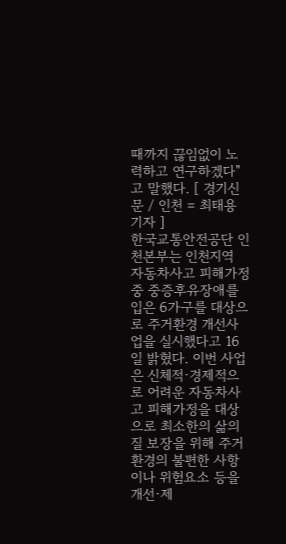때까지 끊임없이 노력하고 연구하겠다"고 말했다. [ 경기신문 / 인천 = 최태용 기자 ]
한국교통안전공단 인천본부는 인천지역 자동차사고 피해가정 중 중증후유장애를 입은 6가구를 대상으로 주거환경 개선사업을 실시했다고 16일 밝혔다. 이번 사업은 신체적·경제적으로 어려운 자동차사고 피해가정을 대상으로 최소한의 삶의 질 보장을 위해 주거환경의 불편한 사항이나 위험요소 등을 개선·제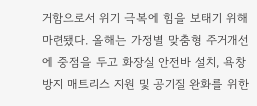거함으로서 위기 극복에 힘을 보태기 위해 마련됐다. 올해는 가정별 맞춤형 주거개선에 중점을 두고 화장실 안전바 설치, 욕창방지 매트리스 지원 및 공기질 완화를 위한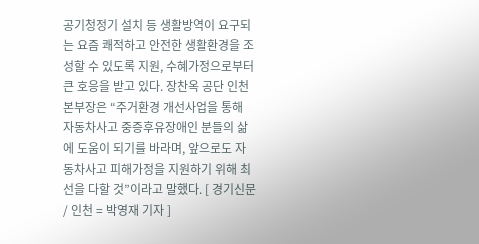공기청정기 설치 등 생활방역이 요구되는 요즘 쾌적하고 안전한 생활환경을 조성할 수 있도록 지원, 수혜가정으로부터 큰 호응을 받고 있다. 장찬옥 공단 인천본부장은 “주거환경 개선사업을 통해 자동차사고 중증후유장애인 분들의 삶에 도움이 되기를 바라며, 앞으로도 자동차사고 피해가정을 지원하기 위해 최선을 다할 것”이라고 말했다. [ 경기신문 / 인천 = 박영재 기자 ]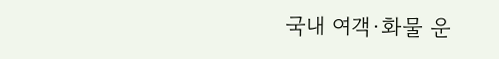국내 여객·화물 운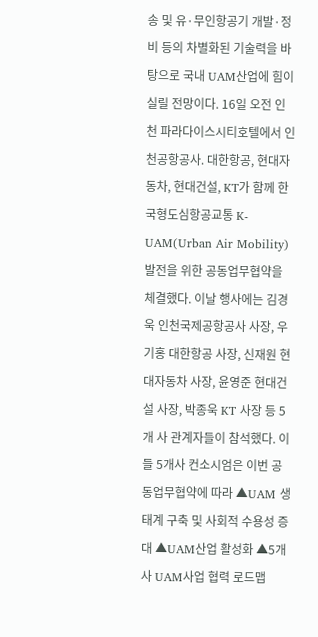송 및 유·무인항공기 개발·정비 등의 차별화된 기술력을 바탕으로 국내 UAM산업에 힘이 실릴 전망이다. 16일 오전 인천 파라다이스시티호텔에서 인천공항공사. 대한항공, 현대자동차, 현대건설, KT가 함께 한국형도심항공교통 K-UAM(Urban Air Mobility) 발전을 위한 공동업무협약을 체결했다. 이날 행사에는 김경욱 인천국제공항공사 사장, 우기홍 대한항공 사장, 신재원 현대자동차 사장, 윤영준 현대건설 사장, 박종욱 KT 사장 등 5개 사 관계자들이 참석했다. 이들 5개사 컨소시엄은 이번 공동업무협약에 따라 ▲UAM 생태계 구축 및 사회적 수용성 증대 ▲UAM산업 활성화 ▲5개 사 UAM사업 협력 로드맵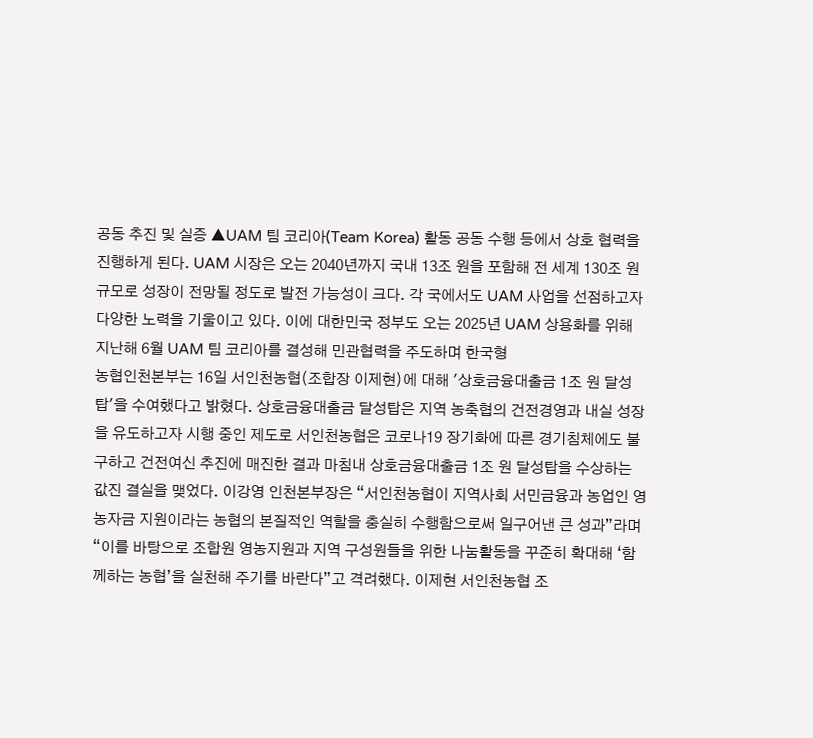공동 추진 및 실증 ▲UAM 팀 코리아(Team Korea) 활동 공동 수행 등에서 상호 협력을 진행하게 된다. UAM 시장은 오는 2040년까지 국내 13조 원을 포함해 전 세계 130조 원 규모로 성장이 전망될 정도로 발전 가능성이 크다. 각 국에서도 UAM 사업을 선점하고자 다양한 노력을 기울이고 있다. 이에 대한민국 정부도 오는 2025년 UAM 상용화를 위해 지난해 6월 UAM 팀 코리아를 결성해 민관협력을 주도하며 한국형
농협인천본부는 16일 서인천농협(조합장 이제현)에 대해 '상호금융대출금 1조 원 달성탑'을 수여했다고 밝혔다. 상호금융대출금 달성탑은 지역 농축협의 건전경영과 내실 성장을 유도하고자 시행 중인 제도로 서인천농협은 코로나19 장기화에 따른 경기침체에도 불구하고 건전여신 추진에 매진한 결과 마침내 상호금융대출금 1조 원 달성탑을 수상하는 값진 결실을 맺었다. 이강영 인천본부장은 “서인천농협이 지역사회 서민금융과 농업인 영농자금 지원이라는 농협의 본질적인 역할을 충실히 수행함으로써 일구어낸 큰 성과”라며 “이를 바탕으로 조합원 영농지원과 지역 구성원들을 위한 나눔활동을 꾸준히 확대해 ‘함께하는 농협’을 실천해 주기를 바란다”고 격려했다. 이제현 서인천농협 조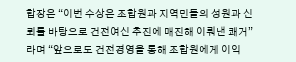합장은 “이번 수상은 조합원과 지역민들의 성원과 신뢰를 바탕으로 건전여신 추진에 매진해 이뤄낸 쾌거”라며 “앞으로도 건전경영을 통해 조합원에게 이익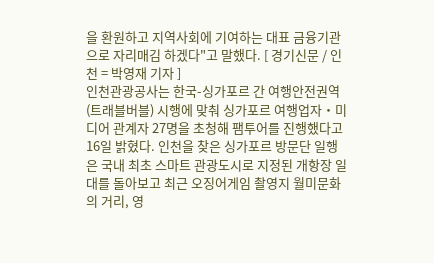을 환원하고 지역사회에 기여하는 대표 금융기관으로 자리매김 하겠다"고 말했다. [ 경기신문 / 인천 = 박영재 기자 ]
인천관광공사는 한국-싱가포르 간 여행안전권역(트래블버블) 시행에 맞춰 싱가포르 여행업자‧미디어 관계자 27명을 초청해 팸투어를 진행했다고 16일 밝혔다. 인천을 찾은 싱가포르 방문단 일행은 국내 최초 스마트 관광도시로 지정된 개항장 일대를 돌아보고 최근 오징어게임 촬영지 월미문화의 거리, 영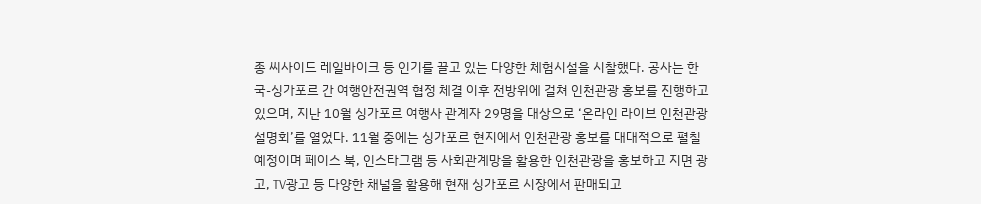종 씨사이드 레일바이크 등 인기를 끌고 있는 다양한 체험시설을 시찰했다. 공사는 한국-싱가포르 간 여행안전권역 협정 체결 이후 전방위에 걸쳐 인천관광 홍보를 진행하고 있으며, 지난 10월 싱가포르 여행사 관계자 29명을 대상으로 ‘온라인 라이브 인천관광설명회’를 열었다. 11월 중에는 싱가포르 현지에서 인천관광 홍보를 대대적으로 펼칠 예정이며 페이스 북, 인스타그램 등 사회관계망을 활용한 인천관광을 홍보하고 지면 광고, TV광고 등 다양한 채널을 활용해 현재 싱가포르 시장에서 판매되고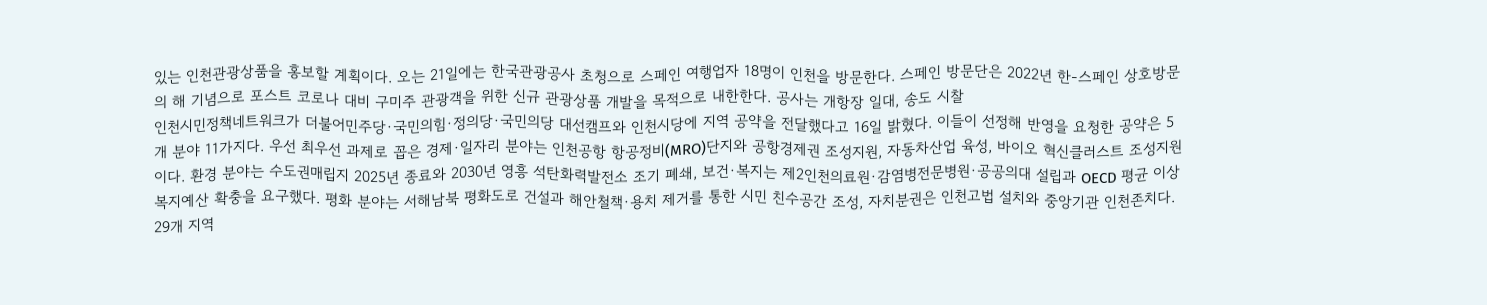있는 인천관광상품을 홍보할 계획이다. 오는 21일에는 한국관광공사 초청으로 스페인 여행업자 18명이 인천을 방문한다. 스페인 방문단은 2022년 한-스페인 상호방문의 해 기념으로 포스트 코로나 대비 구미주 관광객을 위한 신규 관광상품 개발을 목적으로 내한한다. 공사는 개항장 일대, 송도 시찰
인천시민정책네트워크가 더불어민주당·국민의힘·정의당·국민의당 대선캠프와 인천시당에 지역 공약을 전달했다고 16일 밝혔다. 이들이 선정해 반영을 요청한 공약은 5개 분야 11가지다. 우선 최우선 과제로 꼽은 경제·일자리 분야는 인천공항 항공정비(MRO)단지와 공항경제권 조성지원, 자동차산업 육성, 바이오 혁신클러스트 조성지원이다. 환경 분야는 수도권매립지 2025년 종료와 2030년 영흥 석탄화력발전소 조기 폐쇄, 보건·복지는 제2인천의료원·감염병전문병원·공공의대 설립과 OECD 평균 이상 복지예산 확충을 요구했다. 평화 분야는 서해남북 평화도로 건설과 해안철책·용치 제거를 통한 시민 친수공간 조성, 자치분권은 인천고법 설치와 중앙기관 인천존치다. 29개 지역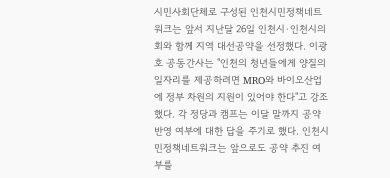시민사회단체로 구성된 인천시민정책네트워크는 앞서 지난달 26일 인천시·인천시의회와 함께 지역 대선공약을 선정했다. 이광호 공동간사는 "인천의 청년들에게 양질의 일자리를 제공하려면 MRO와 바이오산업에 정부 차원의 지원이 있어야 한다"고 강조했다. 각 정당과 캠프는 이달 말까지 공약 반영 여부에 대한 답을 주기로 했다. 인천시민정책네트워크는 앞으로도 공약 추진 여부를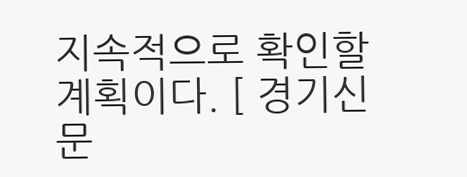지속적으로 확인할 계획이다. [ 경기신문